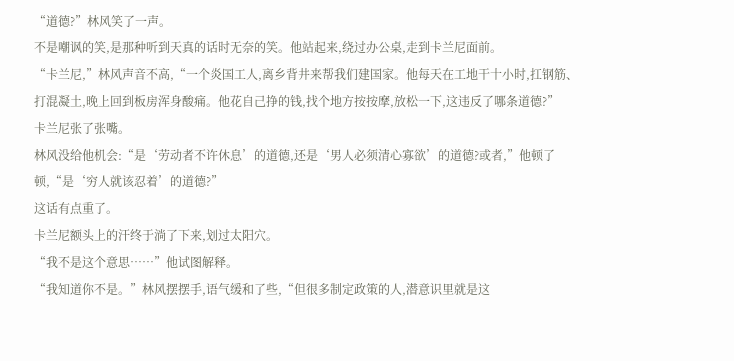“道德?”林风笑了一声。
不是嘲讽的笑,是那种听到天真的话时无奈的笑。他站起来,绕过办公桌,走到卡兰尼面前。
“卡兰尼,”林风声音不高,“一个炎国工人,离乡背井来帮我们建国家。他每天在工地干十小时,扛钢筋、打混凝土,晚上回到板房浑身酸痛。他花自己挣的钱,找个地方按按摩,放松一下,这违反了哪条道德?”
卡兰尼张了张嘴。
林风没给他机会:“是‘劳动者不许休息’的道德,还是‘男人必须清心寡欲’的道德?或者,”他顿了顿,“是‘穷人就该忍着’的道德?”
这话有点重了。
卡兰尼额头上的汗终于淌了下来,划过太阳穴。
“我不是这个意思……”他试图解释。
“我知道你不是。”林风摆摆手,语气缓和了些,“但很多制定政策的人,潜意识里就是这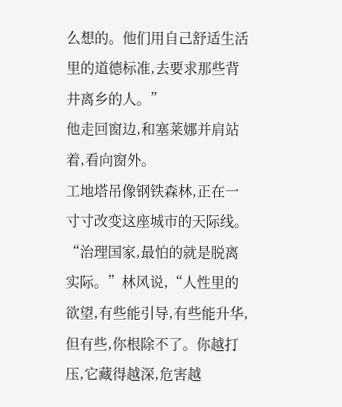么想的。他们用自己舒适生活里的道德标准,去要求那些背井离乡的人。”
他走回窗边,和塞莱娜并肩站着,看向窗外。
工地塔吊像钢铁森林,正在一寸寸改变这座城市的天际线。
“治理国家,最怕的就是脱离实际。”林风说,“人性里的欲望,有些能引导,有些能升华,但有些,你根除不了。你越打压,它藏得越深,危害越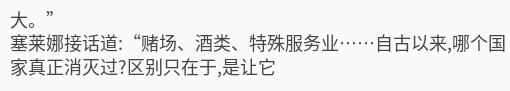大。”
塞莱娜接话道:“赌场、酒类、特殊服务业……自古以来,哪个国家真正消灭过?区别只在于,是让它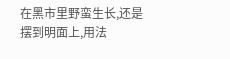在黑市里野蛮生长,还是摆到明面上,用法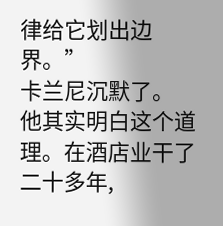律给它划出边界。”
卡兰尼沉默了。
他其实明白这个道理。在酒店业干了二十多年,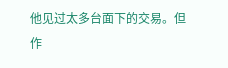他见过太多台面下的交易。但作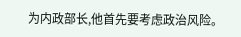为内政部长,他首先要考虑政治风险。